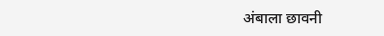अंबाला छावनी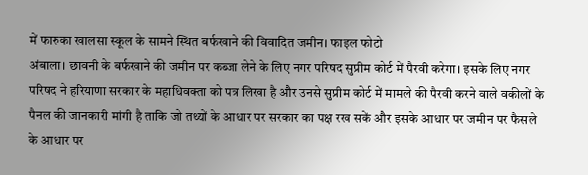में फारुका खालसा स्कूल के सामने स्थित बर्फखाने की विवादित जमीन। फाइल फोटो
अंबाला। छावनी के बर्फखाने की जमीन पर कब्जा लेने के लिए नगर परिषद सुप्रीम कोर्ट में पैरवी करेगा। इसके लिए नगर परिषद ने हरियाणा सरकार के महाधिवक्ता को पत्र लिखा है और उनसे सुप्रीम कोर्ट में मामले की पैरवी करने वाले वकीलों के पैनल की जानकारी मांगी है ताकि जो तथ्यों के आधार पर सरकार का पक्ष रख सकें और इसके आधार पर जमीन पर फैसले के आधार पर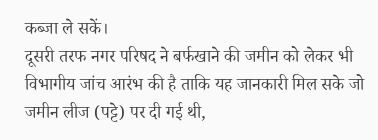कब्जा ले सकें।
दूसरी तरफ नगर परिषद ने बर्फखाने की जमीन को लेकर भी विभागीय जांच आरंभ की है ताकि यह जानकारी मिल सके जो जमीन लीज (पट्टे) पर दी गई थी,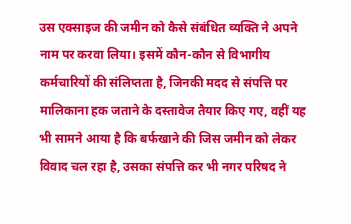उस एक्साइज की जमीन को कैसे संबंधित व्यक्ति ने अपने नाम पर करवा लिया। इसमें कौन-कौन से विभागीय कर्मचारियों की संलिप्तता है, जिनकी मदद से संपत्ति पर मालिकाना हक जताने के दस्तावेज तैयार किए गए, वहीं यह भी सामने आया है कि बर्फखाने की जिस जमीन को लेकर विवाद चल रहा है, उसका संपत्ति कर भी नगर परिषद ने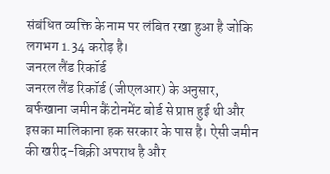संबंधित व्यक्ति के नाम पर लंबित रखा हुआ है जोकि लगभग 1.34 करोड़ है।
जनरल लैंड रिकॉर्ड
जनरल लैंड रिकॉर्ड (जीएलआर) के अनुसार, बर्फखाना जमीन कैंटोनमेंट बोर्ड से प्राप्त हुई थी और इसका मालिकाना हक सरकार के पास है। ऐसी जमीन की खरीद-बिक्री अपराध है और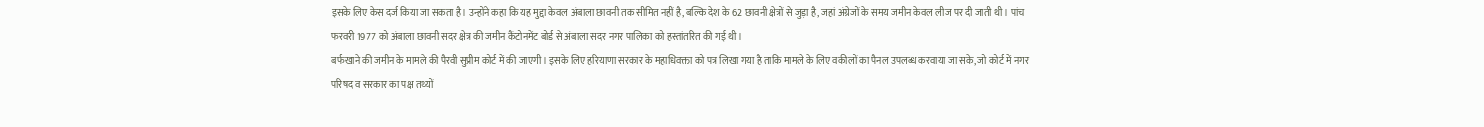इसके लिए केस दर्ज किया जा सकता है। उन्होंने कहा कि यह मुद्दा केवल अंबाला छावनी तक सीमित नहीं है, बल्कि देश के 62 छावनी क्षेत्रों से जुड़ा है, जहां अंग्रेजों के समय जमीन केवल लीज पर दी जाती थी। पांच फरवरी 1977 को अंबाला छावनी सदर क्षेत्र की जमीन कैंटोनमेंट बोर्ड से अंबाला सदर नगर पालिका को हस्तांतरित की गई थी।
बर्फखाने की जमीन के मामले की पैरवी सुप्रीम कोर्ट में की जाएगी। इसके लिए हरियाणा सरकार के महाधिवक्ता को पत्र लिखा गया है ताकि मामले के लिए वकीलों का पैनल उपलब्ध करवाया जा सके, जो कोर्ट में नगर परिषद व सरकार का पक्ष तथ्यों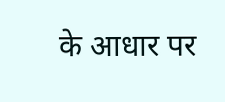के आधार पर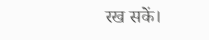रख सकें।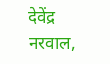देवेंद्र नरवाल,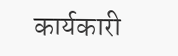कार्यकारी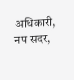अधिकारी, नप सदर,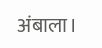अंबाला।